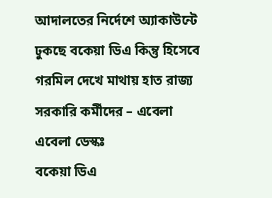আদালতের নির্দেশে অ্যাকাউন্টে ঢুকছে বকেয়া ডিএ কিন্তু হিসেবে গরমিল দেখে মাথায় হাত রাজ্য সরকারি কর্মীদের – এবেলা
এবেলা ডেস্কঃ
বকেয়া ডিএ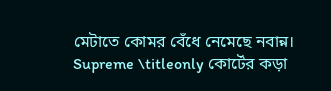মেটাতে কোমর বেঁধে নেমেছে নবান্ন। Supreme \titleonly কোর্টের কড়া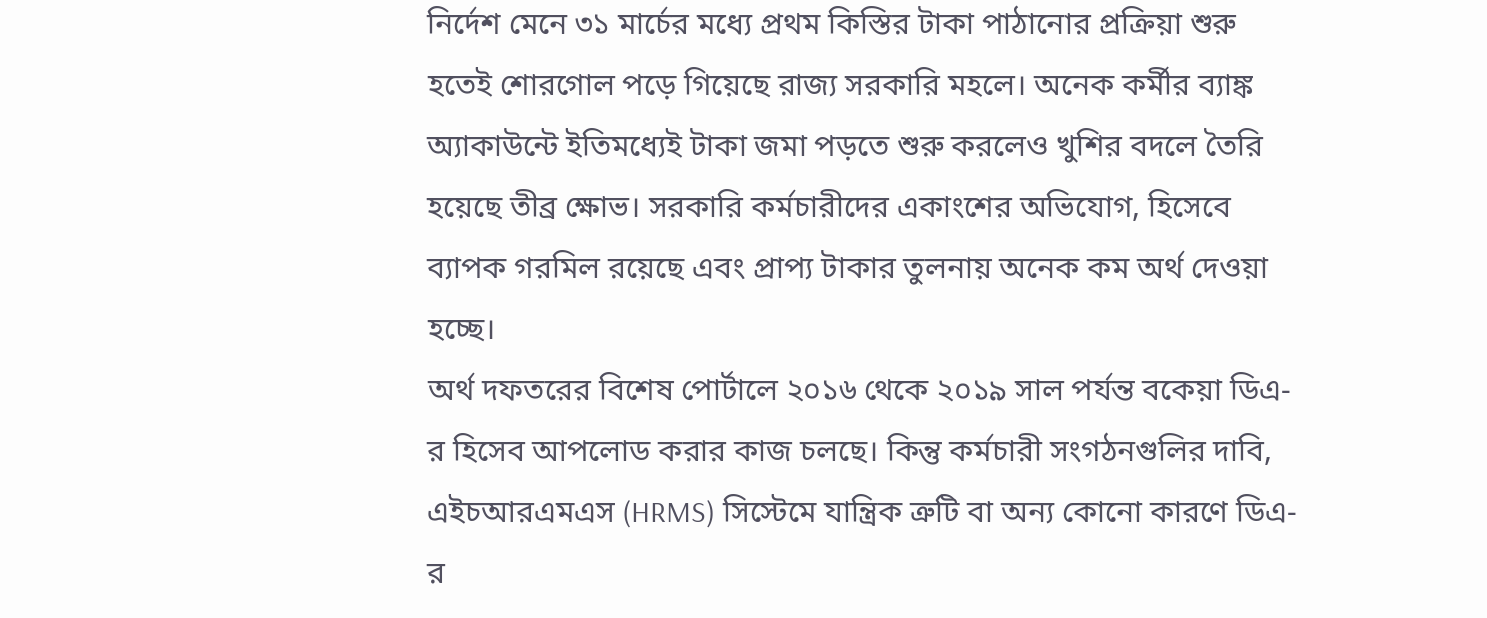নির্দেশ মেনে ৩১ মার্চের মধ্যে প্রথম কিস্তির টাকা পাঠানোর প্রক্রিয়া শুরু হতেই শোরগোল পড়ে গিয়েছে রাজ্য সরকারি মহলে। অনেক কর্মীর ব্যাঙ্ক অ্যাকাউন্টে ইতিমধ্যেই টাকা জমা পড়তে শুরু করলেও খুশির বদলে তৈরি হয়েছে তীব্র ক্ষোভ। সরকারি কর্মচারীদের একাংশের অভিযোগ, হিসেবে ব্যাপক গরমিল রয়েছে এবং প্রাপ্য টাকার তুলনায় অনেক কম অর্থ দেওয়া হচ্ছে।
অর্থ দফতরের বিশেষ পোর্টালে ২০১৬ থেকে ২০১৯ সাল পর্যন্ত বকেয়া ডিএ-র হিসেব আপলোড করার কাজ চলছে। কিন্তু কর্মচারী সংগঠনগুলির দাবি, এইচআরএমএস (HRMS) সিস্টেমে যান্ত্রিক ত্রুটি বা অন্য কোনো কারণে ডিএ-র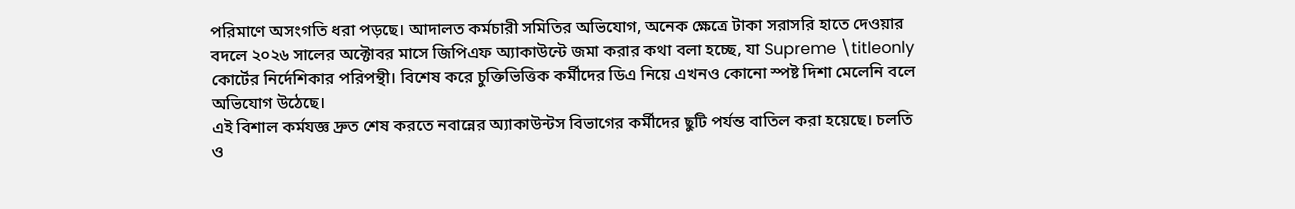পরিমাণে অসংগতি ধরা পড়ছে। আদালত কর্মচারী সমিতির অভিযোগ, অনেক ক্ষেত্রে টাকা সরাসরি হাতে দেওয়ার বদলে ২০২৬ সালের অক্টোবর মাসে জিপিএফ অ্যাকাউন্টে জমা করার কথা বলা হচ্ছে, যা Supreme \titleonly কোর্টের নির্দেশিকার পরিপন্থী। বিশেষ করে চুক্তিভিত্তিক কর্মীদের ডিএ নিয়ে এখনও কোনো স্পষ্ট দিশা মেলেনি বলে অভিযোগ উঠেছে।
এই বিশাল কর্মযজ্ঞ দ্রুত শেষ করতে নবান্নের অ্যাকাউন্টস বিভাগের কর্মীদের ছুটি পর্যন্ত বাতিল করা হয়েছে। চলতি ও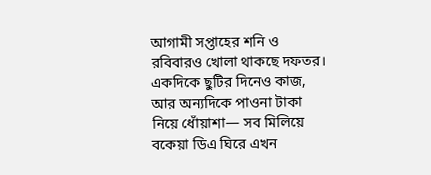আগামী সপ্তাহের শনি ও রবিবারও খোলা থাকছে দফতর। একদিকে ছুটির দিনেও কাজ, আর অন্যদিকে পাওনা টাকা নিয়ে ধোঁয়াশা— সব মিলিয়ে বকেয়া ডিএ ঘিরে এখন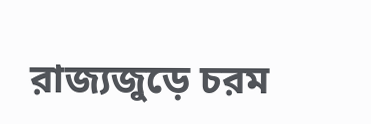রাজ্যজুড়ে চরম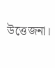উত্তেজনা।